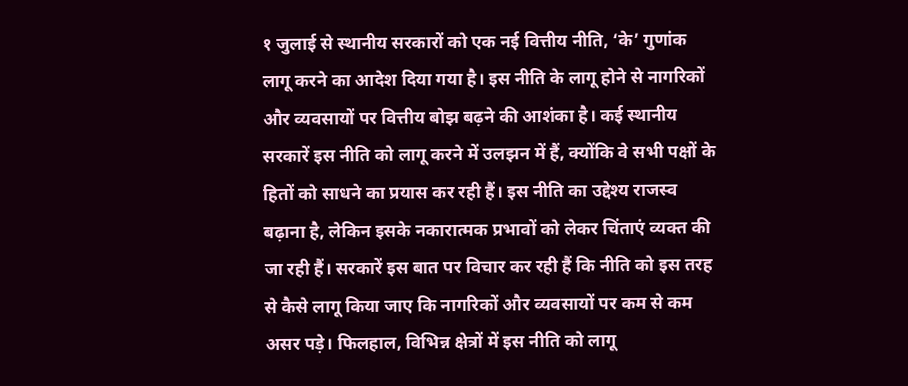१ जुलाई से स्थानीय सरकारों को एक नई वित्तीय नीति, ‘के’ गुणांक लागू करने का आदेश दिया गया है। इस नीति के लागू होने से नागरिकों और व्यवसायों पर वित्तीय बोझ बढ़ने की आशंका है। कई स्थानीय सरकारें इस नीति को लागू करने में उलझन में हैं, क्योंकि वे सभी पक्षों के हितों को साधने का प्रयास कर रही हैं। इस नीति का उद्देश्य राजस्व बढ़ाना है, लेकिन इसके नकारात्मक प्रभावों को लेकर चिंताएं व्यक्त की जा रही हैं। सरकारें इस बात पर विचार कर रही हैं कि नीति को इस तरह से कैसे लागू किया जाए कि नागरिकों और व्यवसायों पर कम से कम असर पड़े। फिलहाल, विभिन्न क्षेत्रों में इस नीति को लागू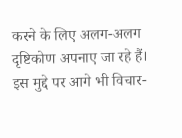करने के लिए अलग-अलग दृष्टिकोण अपनाए जा रहे हैं। इस मुद्दे पर आगे भी विचार-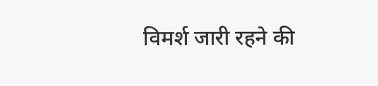विमर्श जारी रहने की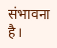संभावना है।